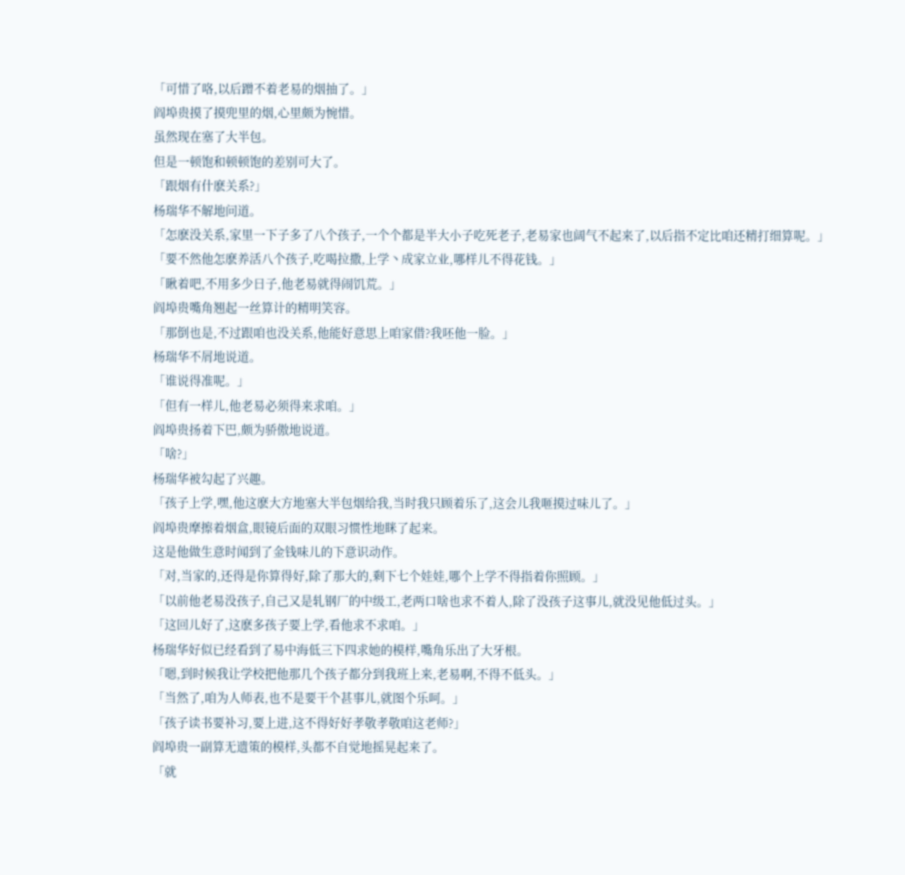「可惜了咯,以后蹭不着老易的烟抽了。」
阎埠贵摸了摸兜里的烟,心里颇为惋惜。
虽然现在塞了大半包。
但是一顿饱和顿顿饱的差别可大了。
「跟烟有什麽关系?」
杨瑞华不解地问道。
「怎麽没关系,家里一下子多了八个孩子,一个个都是半大小子吃死老子,老易家也阔气不起来了,以后指不定比咱还精打细算呢。」
「要不然他怎麽养活八个孩子,吃喝拉撒,上学丶成家立业,哪样儿不得花钱。」
「瞅着吧,不用多少日子,他老易就得闹饥荒。」
阎埠贵嘴角翘起一丝算计的精明笑容。
「那倒也是,不过跟咱也没关系,他能好意思上咱家借?我呸他一脸。」
杨瑞华不屑地说道。
「谁说得准呢。」
「但有一样儿,他老易必须得来求咱。」
阎埠贵扬着下巴,颇为骄傲地说道。
「啥?」
杨瑞华被勾起了兴趣。
「孩子上学,嘿,他这麽大方地塞大半包烟给我,当时我只顾着乐了,这会儿我咂摸过味儿了。」
阎埠贵摩擦着烟盒,眼镜后面的双眼习惯性地眯了起来。
这是他做生意时闻到了金钱味儿的下意识动作。
「对,当家的,还得是你算得好,除了那大的,剩下七个娃娃,哪个上学不得指着你照顾。」
「以前他老易没孩子,自己又是轧钢厂的中级工,老两口啥也求不着人,除了没孩子这事儿,就没见他低过头。」
「这回儿好了,这麽多孩子要上学,看他求不求咱。」
杨瑞华好似已经看到了易中海低三下四求她的模样,嘴角乐出了大牙根。
「嗯,到时候我让学校把他那几个孩子都分到我班上来,老易啊,不得不低头。」
「当然了,咱为人师表,也不是要干个甚事儿,就图个乐呵。」
「孩子读书要补习,要上进,这不得好好孝敬孝敬咱这老师?」
阎埠贵一副算无遗策的模样,头都不自觉地摇晃起来了。
「就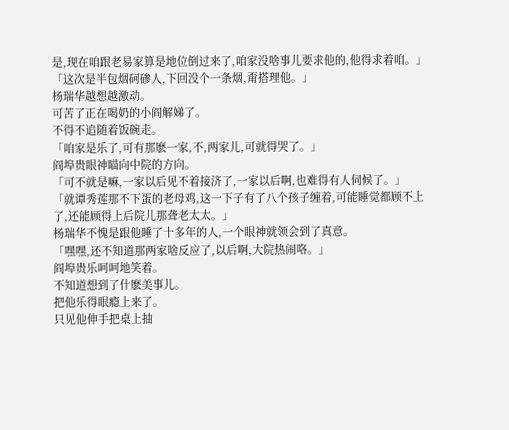是,现在咱跟老易家算是地位倒过来了,咱家没啥事儿要求他的,他得求着咱。」
「这次是半包烟砢碜人,下回没个一条烟,甭搭理他。」
杨瑞华越想越激动。
可苦了正在喝奶的小阎解娣了。
不得不追随着饭碗走。
「咱家是乐了,可有那麽一家,不,两家儿,可就得哭了。」
阎埠贵眼神瞄向中院的方向。
「可不就是嘛,一家以后见不着接济了,一家以后啊,也难得有人伺候了。」
「就谭秀莲那不下蛋的老母鸡,这一下子有了八个孩子缠着,可能睡觉都顾不上了,还能顾得上后院儿那聋老太太。」
杨瑞华不愧是跟他睡了十多年的人,一个眼神就领会到了真意。
「嘿嘿,还不知道那两家啥反应了,以后啊,大院热闹咯。」
阎埠贵乐呵呵地笑着。
不知道想到了什麽美事儿。
把他乐得眼瘾上来了。
只见他伸手把桌上抽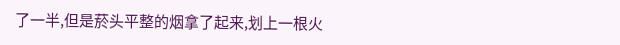了一半,但是菸头平整的烟拿了起来,划上一根火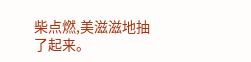柴点燃,美滋滋地抽了起来。